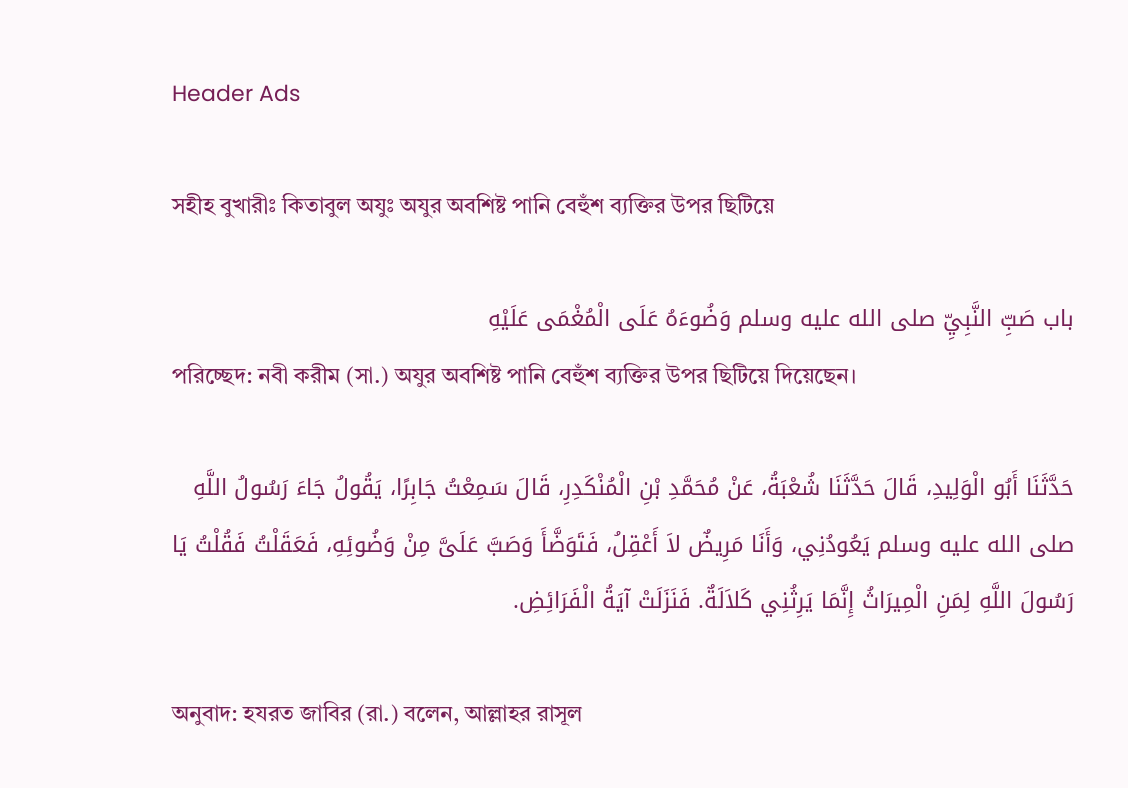Header Ads

সহীহ বুখারীঃ কিতাবুল অযুঃ অযুর অবশিষ্ট পানি বেহুঁশ ব্যক্তির উপর ছিটিয়ে

باب صَبِّ النَّبِيِّ صلى الله عليه وسلم وَضُوءَهُ عَلَى الْمُغْمَى عَلَيْهِ
পরিচ্ছেদ: নবী করীম (সা.) অযুর অবশিষ্ট পানি বেহুঁশ ব্যক্তির উপর ছিটিয়ে দিয়েছেন।

حَدَّثَنَا أَبُو الْوَلِيدِ، قَالَ حَدَّثَنَا شُعْبَةُ، عَنْ مُحَمَّدِ بْنِ الْمُنْكَدِرِ، قَالَ سَمِعْتُ جَابِرًا، يَقُولُ جَاءَ رَسُولُ اللَّهِ صلى الله عليه وسلم يَعُودُنِي، وَأَنَا مَرِيضٌ لاَ أَعْقِلُ، فَتَوَضَّأَ وَصَبَّ عَلَىَّ مِنْ وَضُوئِهِ، فَعَقَلْتُ فَقُلْتُ يَا رَسُولَ اللَّهِ لِمَنِ الْمِيرَاثُ إِنَّمَا يَرِثُنِي كَلاَلَةٌ. فَنَزَلَتْ آيَةُ الْفَرَائِضِ.

অনুবাদ: হযরত জাবির (রা.) বলেন, আল্লাহর রাসূল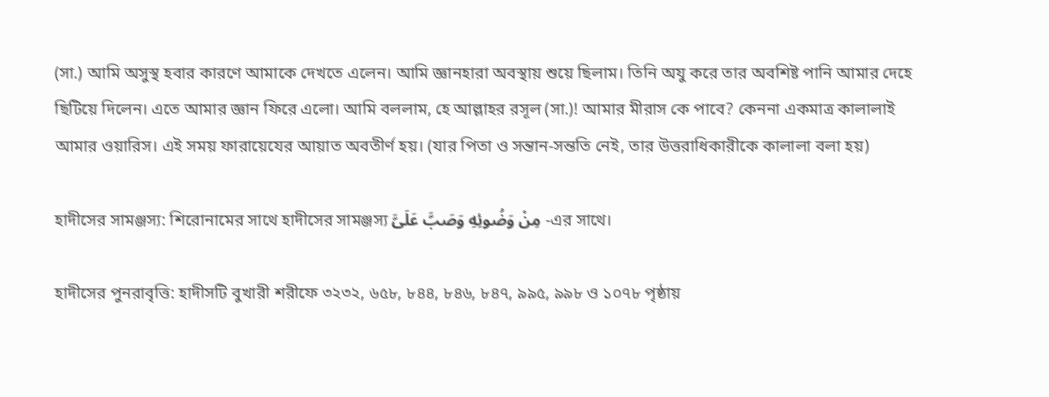(সা.) আমি অসুস্থ হবার কারণে আমাকে দেখতে এলেন। আমি জ্ঞানহারা অবস্থায় শুয়ে ছিলাম। তিনি অযু করে তার অবশিষ্ট পানি আমার দেহে ছিটিয়ে দিলেন। এতে আমার জ্ঞান ফিরে এলো। আমি বললাম, হে আল্লাহর রসূল (সা.)! আমার মীরাস কে পাবে? কেননা একমাত্র কালালাই আমার ওয়ারিস। এই সময় ফারায়েযের আয়াত অবতীর্ণ হয়। (যার পিতা ও সন্তান-সন্ততি নেই, তার উত্তরাধিকারীকে কালালা বলা হয়)

হাদীসের সামঞ্জস্য: শিরোনামের সাথে হাদীসের সামঞ্জস্য مِنْ وَضُوئِهِ وَصَبَّ عَلَىَّ -এর সাথে।

হাদীসের পুনরাবৃত্তি: হাদীসটি বুখারী শরীফে ৩২৩২, ৬৫৮, ৮৪৪, ৮৪৬, ৮৪৭, ৯৯৫, ৯৯৮ ও ১০৭৮ পৃষ্ঠায়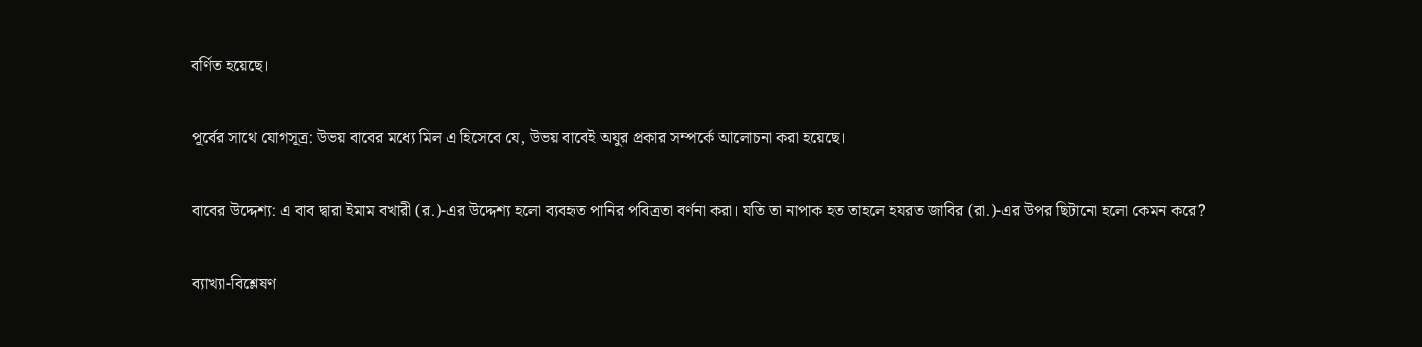বর্ণিত হয়েছে।

পূর্বের সাথে যোগসূত্র: উভয় বাবের মধ্যে মিল এ হিসেবে যে, উভয় বাবেই অযুর প্রকার সম্পর্কে আলোচনা করা হয়েছে।

বাবের উদ্দেশ্য: এ বাব দ্বারা ইমাম বখারী (র.)-এর উদ্দেশ্য হলো ব্যবহৃত পানির পবিত্রতা বর্ণনা করা। যতি তা নাপাক হত তাহলে হযরত জাবির (রা.)-এর উপর ছিটানো হলো কেমন করে?

ব্যাখ্যা-বিশ্লেষণ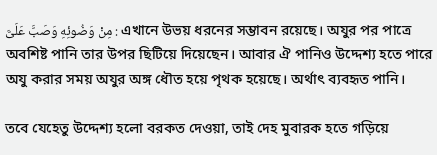مِنْ وَضُوئِهِ وَصَبَّ عَلَىَّ : এখানে উভয় ধরনের সম্ভাবন রয়েছে। অযুর পর পাত্রে অবশিষ্ট পানি তার উপর ছিটিয়ে দিয়েছেন। আবার ঐ পানিও উদ্দেশ্য হতে পারে অযু করার সময় অযুর অঙ্গ ধৌত হয়ে পৃথক হয়েছে। অর্থাৎ ব্যবহৃত পানি।

তবে যেহেতু উদ্দেশ্য হলো বরকত দেওয়া, তাই দেহ মুবারক হতে গড়িয়ে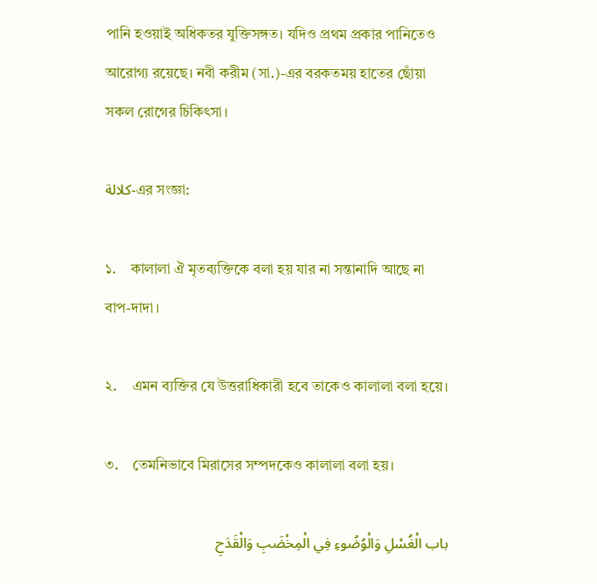পানি হওয়াই অধিকতর যুক্তিসঙ্গত। যদিও প্রথম প্রকার পানিতেও আরোগ্য রয়েছে। নবী করীম (সা.)-এর বরকতময় হাতের ছোঁয়া সকল রোগের চিকিৎসা।

كلالة-এর সংজ্ঞা:

১.    কালালা ঐ মৃতব্যক্তিকে বলা হয় যার না সন্তানাদি আছে না বাপ-দাদা।

২.    এমন ব্যক্তির যে উত্তরাধিকারী হবে তাকেও কালালা বলা হয়ে।

৩.    তেমনিভাবে মিরাসের সম্পদকেও কালালা বলা হয়।

باب الْغُسْلِ وَالْوُضُوءِ فِي الْمِخْضَبِ وَالْقَدَحِ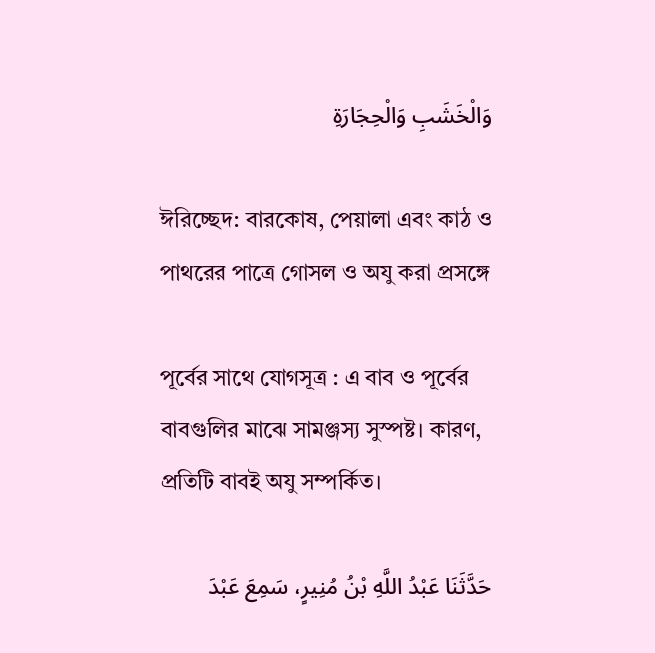وَالْخَشَبِ وَالْحِجَارَةِ

ঈরিচ্ছেদ: বারকোষ, পেয়ালা এবং কাঠ ও পাথরের পাত্রে গোসল ও অযু করা প্রসঙ্গে

পূর্বের সাথে যোগসূত্র : এ বাব ও পূর্বের বাবগুলির মাঝে সামঞ্জস্য সুস্পষ্ট। কারণ, প্রতিটি বাবই অযু সম্পর্কিত।

حَدَّثَنَا عَبْدُ اللَّهِ بْنُ مُنِيرٍ، سَمِعَ عَبْدَ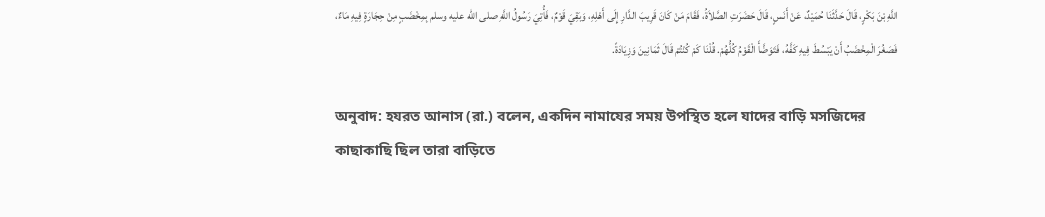اللَّهِ بْنَ بَكْرٍ، قَالَ حَدَّثَنَا حُمَيْدٌ، عَنْ أَنَسٍ، قَالَ حَضَرَتِ الصَّلاَةُ، فَقَامَ مَنْ كَانَ قَرِيبَ الدَّارِ إِلَى أَهْلِهِ، وَبَقِيَ قَوْمٌ، فَأُتِيَ رَسُولُ اللَّهِ صلى الله عليه وسلم بِمِخْضَبٍ مِنْ حِجَارَةٍ فِيهِ مَاءٌ، فَصَغُرَ الْمِخْضَبُ أَنْ يَبْسُطَ فِيهِ كَفَّهُ، فَتَوَضَّأَ الْقَوْمُ كُلُّهُمْ. قُلْنَا كَمْ كُنْتُمْ قَالَ ثَمَانِينَ وَزِيَادَةً.

অনুবাদ: হযরত আনাস (রা.) বলেন, একদিন নামাযের সময় উপস্থিত হলে যাদের বাড়ি মসজিদের কাছাকাছি ছিল তারা বাড়িতে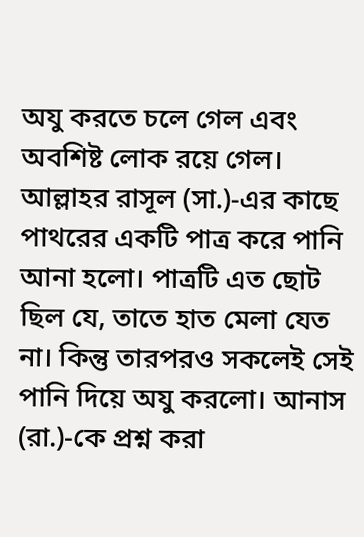অযু করতে চলে গেল এবং অবশিষ্ট লোক রয়ে গেল। আল্লাহর রাসূল (সা.)-এর কাছে পাথরের একটি পাত্র করে পানি আনা হলো। পাত্রটি এত ছোট ছিল যে, তাতে হাত মেলা যেত না। কিন্তু তারপরও সকলেই সেই পানি দিয়ে অযু করলো। আনাস (রা.)-কে প্রশ্ন করা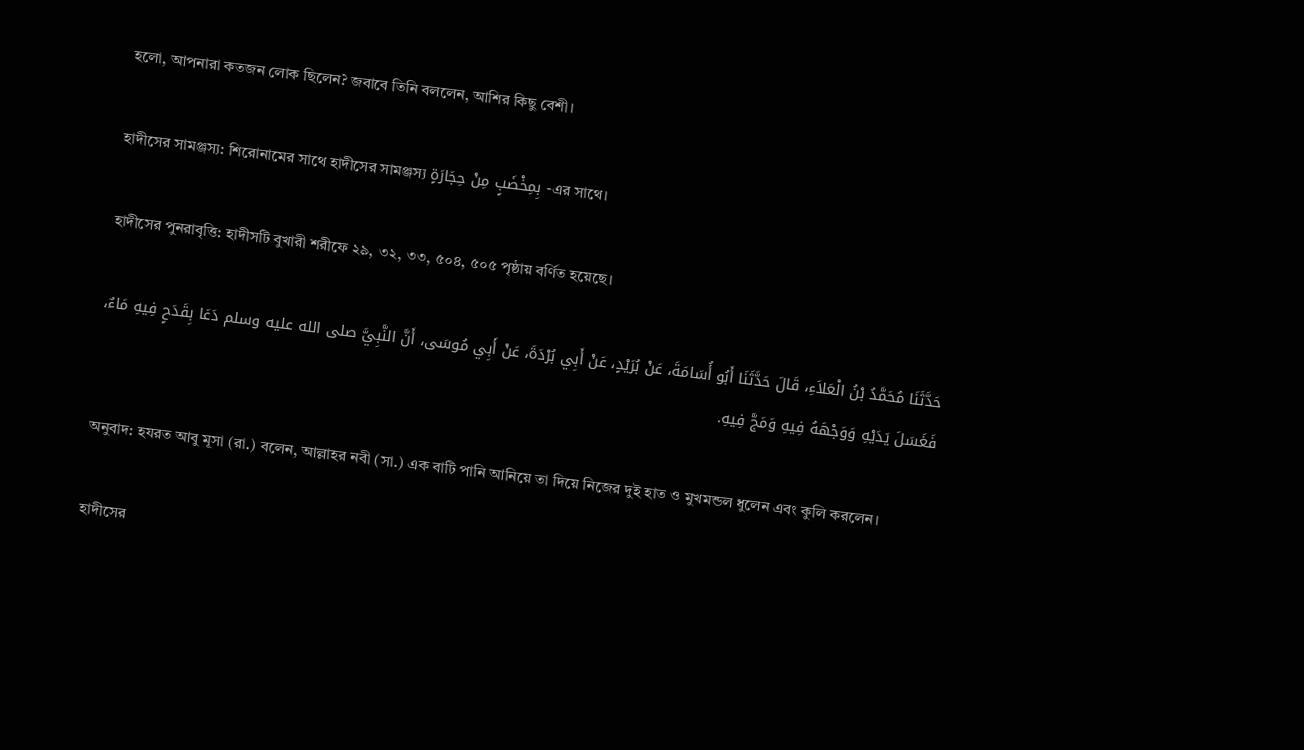হলো, আপনারা কতজন লোক ছিলেন? জবাবে তিনি বললেন, আশির কিছু বেশী।

হাদীসের সামঞ্জস্য: শিরোনামের সাথে হাদীসের সামঞ্জস্য بِمِخْضَبٍ مِنْ حِجَارَةٍ -এর সাথে।

হাদীসের পুনরাবৃত্তি: হাদীসটি বুখারী শরীফে ২৯, ৩২, ৩৩, ৫০৪, ৫০৫ পৃষ্ঠায় বর্ণিত হয়েছে।

حَدَّثَنَا مُحَمَّدُ بْنُ الْعَلاَءِ، قَالَ حَدَّثَنَا أَبُو أُسَامَةَ، عَنْ بُرَيْدٍ، عَنْ أَبِي بُرْدَةَ، عَنْ أَبِي مُوسَى، أَنَّ النَّبِيَّ صلى الله عليه وسلم دَعَا بِقَدَحٍ فِيهِ مَاءٌ، فَغَسَلَ يَدَيْهِ وَوَجْهَهُ فِيهِ وَمَجَّ فِيهِ.

অনুবাদ: হযরত আবু মূসা (রা.) বলেন, আল্লাহর নবী (সা.) এক বাটি পানি আনিয়ে তা দিয়ে নিজের দুই হাত ও মুখমন্ডল ধুলেন এবং কুলি করলেন।

হাদীসের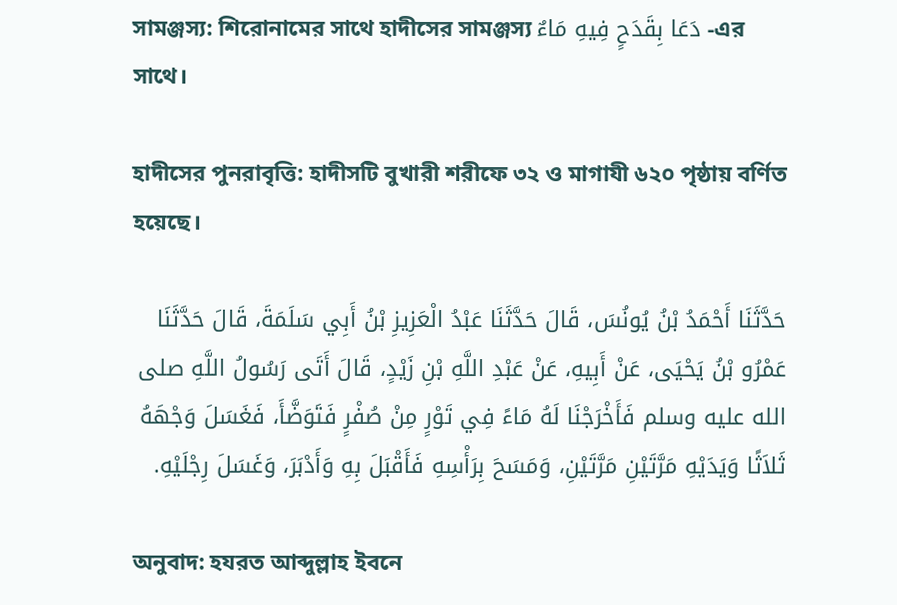সামঞ্জস্য: শিরোনামের সাথে হাদীসের সামঞ্জস্য دَعَا بِقَدَحٍ فِيهِ مَاءٌ -এর সাথে।

হাদীসের পুনরাবৃত্তি: হাদীসটি বুখারী শরীফে ৩২ ও মাগাযী ৬২০ পৃষ্ঠায় বর্ণিত হয়েছে।

حَدَّثَنَا أَحْمَدُ بْنُ يُونُسَ، قَالَ حَدَّثَنَا عَبْدُ الْعَزِيزِ بْنُ أَبِي سَلَمَةَ، قَالَ حَدَّثَنَا عَمْرُو بْنُ يَحْيَى، عَنْ أَبِيهِ، عَنْ عَبْدِ اللَّهِ بْنِ زَيْدٍ، قَالَ أَتَى رَسُولُ اللَّهِ صلى الله عليه وسلم فَأَخْرَجْنَا لَهُ مَاءً فِي تَوْرٍ مِنْ صُفْرٍ فَتَوَضَّأَ، فَغَسَلَ وَجْهَهُ ثَلاَثًا وَيَدَيْهِ مَرَّتَيْنِ مَرَّتَيْنِ، وَمَسَحَ بِرَأْسِهِ فَأَقْبَلَ بِهِ وَأَدْبَرَ، وَغَسَلَ رِجْلَيْهِ.

অনুবাদ: হযরত আব্দুল্লাহ ইবনে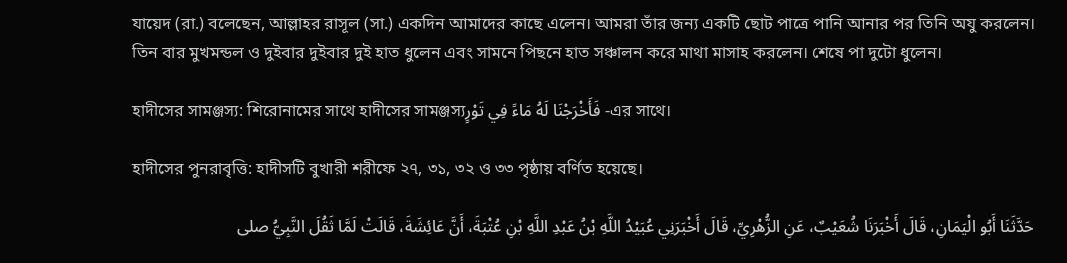যায়েদ (রা.) বলেছেন, আল্লাহর রাসূল (সা.) একদিন আমাদের কাছে এলেন। আমরা তাঁর জন্য একটি ছোট পাত্রে পানি আনার পর তিনি অযু করলেন। তিন বার মুখমন্ডল ও দুইবার দুইবার দুই হাত ধুলেন এবং সামনে পিছনে হাত সঞ্চালন করে মাথা মাসাহ করলেন। শেষে পা দুটো ধুলেন।

হাদীসের সামঞ্জস্য: শিরোনামের সাথে হাদীসের সামঞ্জস্যفَأَخْرَجْنَا لَهُ مَاءً فِي تَوْرٍ -এর সাথে।

হাদীসের পুনরাবৃত্তি: হাদীসটি বুখারী শরীফে ২৭, ৩১, ৩২ ও ৩৩ পৃষ্ঠায় বর্ণিত হয়েছে।

حَدَّثَنَا أَبُو الْيَمَانِ، قَالَ أَخْبَرَنَا شُعَيْبٌ، عَنِ الزُّهْرِيِّ، قَالَ أَخْبَرَنِي عُبَيْدُ اللَّهِ بْنُ عَبْدِ اللَّهِ بْنِ عُتْبَةَ، أَنَّ عَائِشَةَ، قَالَتْ لَمَّا ثَقُلَ النَّبِيُّ صلى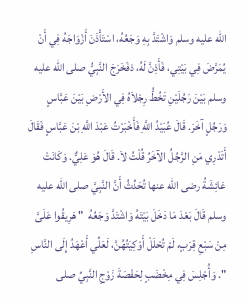الله عليه وسلم وَاشْتَدَّ بِهِ وَجَعُهُ، اسْتَأْذَنَ أَزْوَاجَهُ فِي أَنْ يُمَرَّضَ فِي بَيْتِي، فَأَذِنَّ لَهُ، ذفَخَرَجَ النَّبِيُّ صلى الله عليه وسلم بَيْنَ رَجُلَيْنِ تَخُطُّ رِجْلاَهُ فِي الأَرْضِ بَيْنَ عَبَّاسٍ وَرَجُلٍ آخَرَ. قَالَ عُبَيْدُ اللَّهِ فَأَخْبَرْتُ عَبْدَ اللَّهِ بْنَ عَبَّاسٍ فَقَالَ أَتَدْرِي مَنِ الرَّجُلُ الآخَرُ قُلْتُ لاَ. قَالَ هُوَ عَلِيٌّ. وَكَانَتْ عَائِشَةُ رضى الله عنها تُحَدِّثُ أَنَّ النَّبِيَّ صلى الله عليه وسلم قَالَ بَعْدَ مَا دَخَلَ بَيْتَهُ وَاشْتَدَّ وَجَعُهُ  " هَرِيقُوا عَلَىَّ مِنْ سَبْعِ قِرَبٍ، لَمْ تُحْلَلْ أَوْكِيَتُهُنَّ، لَعَلِّي أَعْهَدُ إِلَى النَّاسِ ". وَأُجْلِسَ فِي مِخْضَبٍ لِحَفْصَةَ زَوْجِ النَّبِيِّ صلى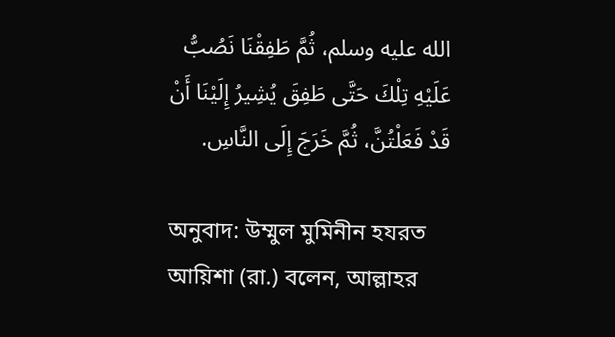الله عليه وسلم، ثُمَّ طَفِقْنَا نَصُبُّ عَلَيْهِ تِلْكَ حَتَّى طَفِقَ يُشِيرُ إِلَيْنَا أَنْ قَدْ فَعَلْتُنَّ، ثُمَّ خَرَجَ إِلَى النَّاسِ.

অনুবাদ: উম্মুল মুমিনীন হযরত আয়িশা (রা.) বলেন, আল্লাহর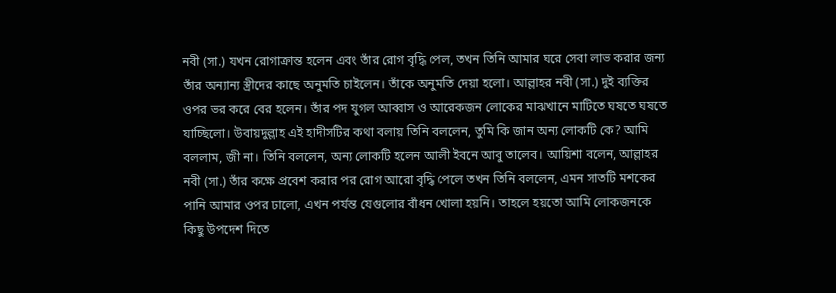নবী (সা.) যখন রোগাক্রান্ত হলেন এবং তাঁর রোগ বৃদ্ধি পেল, তখন তিনি আমার ঘরে সেবা লাভ করার জন্য তাঁর অন্যান্য স্ত্রীদের কাছে অনুমতি চাইলেন। তাঁকে অনুমতি দেয়া হলো। আল্লাহর নবী (সা.) দুই ব্যক্তির ওপর ভর করে বের হলেন। তাঁর পদ যুগল আব্বাস ও আরেকজন লোকের মাঝখানে মাটিতে ঘষতে ঘষতে যাচ্ছিলো। উবায়দুল্লাহ এই হাদীসটির কথা বলায় তিনি বললেন, তুমি কি জান অন্য লোকটি কে? আমি বললাম, জী না। তিনি বললেন, অন্য লোকটি হলেন আলী ইবনে আবু তালেব। আয়িশা বলেন, আল্লাহর নবী (সা.) তাঁর কক্ষে প্রবেশ করার পর রোগ আরো বৃদ্ধি পেলে তখন তিনি বললেন, এমন সাতটি মশকের পানি আমার ওপর ঢালো, এখন পর্যন্ত যেগুলোর বাঁধন খোলা হয়নি। তাহলে হয়তো আমি লোকজনকে কিছু উপদেশ দিতে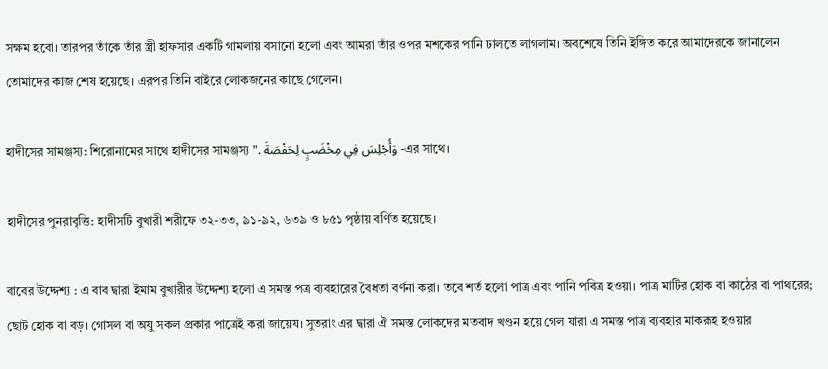সক্ষম হবো। তারপর তাঁকে তাঁর স্ত্রী হাফসার একটি গামলায় বসানো হলো এবং আমরা তাঁর ওপর মশকের পানি ঢালতে লাগলাম। অবশেষে তিনি ইঙ্গিত করে আমাদেরকে জানালেন তোমাদের কাজ শেষ হয়েছে। এরপর তিনি বাইরে লোকজনের কাছে গেলেন।

হাদীসের সামঞ্জস্য: শিরোনামের সাথে হাদীসের সামঞ্জস্য ". وَأُجْلِسَ فِي مِخْضَبٍ لِحَفْصَةَ -এর সাথে।

হাদীসের পুনরাবৃত্তি: হাদীসটি বুখারী শরীফে ৩২-৩৩, ৯১-৯২, ৬৩৯ ও ৮৫১ পৃষ্ঠায় বর্ণিত হয়েছে।

বাবের উদ্দেশ্য : এ বাব দ্বারা ইমাম বুখারীর উদ্দেশ্য হলো এ সমস্ত পত্র ব্যবহারের বৈধতা বর্ণনা করা। তবে শর্ত হলো পাত্র এবং পানি পবিত্র হওয়া। পাত্র মাটির হোক বা কাঠের বা পাথরের; ছোট হোক বা বড়। গোসল বা অযু সকল প্রকার পাত্রেই করা জায়েয। সুতরাং এর দ্বারা ঐ সমস্ত লোকদের মতবাদ খণ্ডন হয়ে গেল যারা এ সমস্ত পাত্র ব্যবহার মাকরূহ হওয়ার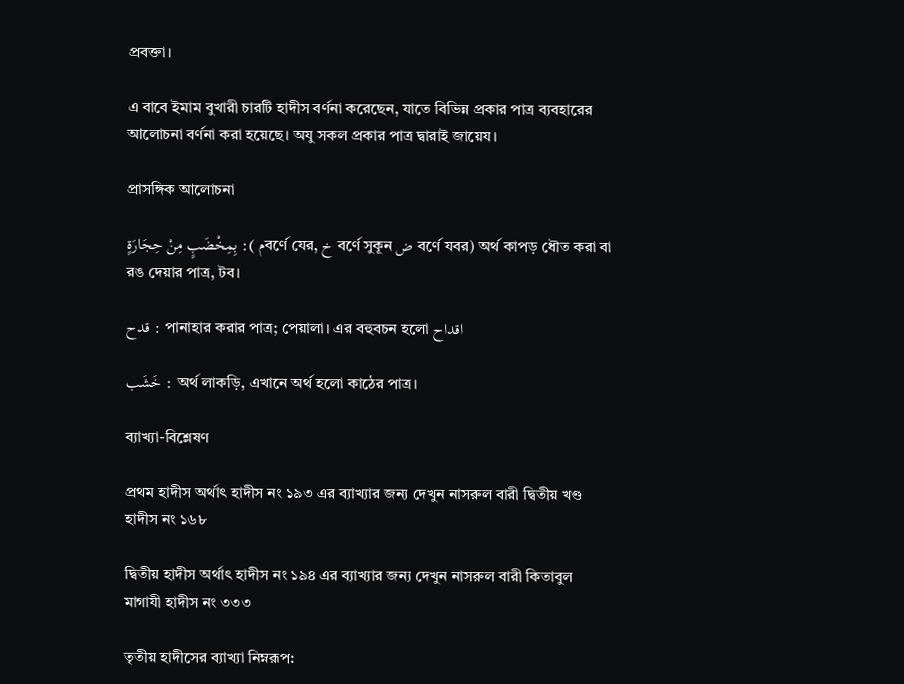প্রবক্তা।

এ বাবে ইমাম বুখারী চারটি হাদীস বর্ণনা করেছেন, যাতে বিভিন্ন প্রকার পাত্র ব্যবহারের আলোচনা বর্ণনা করা হয়েছে। অযু সকল প্রকার পাত্র দ্বারাই জায়েয।

প্রাসঙ্গিক আলোচনা

بِمِخْضَبٍ مِنْ حِجَارَةٍ :( مবর্ণে যের, خ বর্ণে সুকূন ض বর্ণে যবর) অর্থ কাপড় ধৌত করা বা রঙ দেয়ার পাত্র, টব।

قدح : পানাহার করার পাত্র; পেয়ালা। এর বহুবচন হলো اقداح

خَشَب : অর্থ লাকড়ি, এখানে অর্থ হলো কাঠের পাত্র।

ব্যাখ্যা-বিশ্লেষণ

প্রথম হাদীস অর্থাৎ হাদীস নং ১৯৩ এর ব্যাখ্যার জন্য দেখুন নাসরুল বারী দ্বিতীয় খণ্ড হাদীস নং ১৬৮

দ্বিতীয় হাদীস অর্থাৎ হাদীস নং ১৯৪ এর ব্যাখ্যার জন্য দেখুন নাসরুল বারী কিতাবুল মাগাযী হাদীস নং ৩৩৩

তৃতীয় হাদীসের ব্যাখ্যা নিম্নরূপ: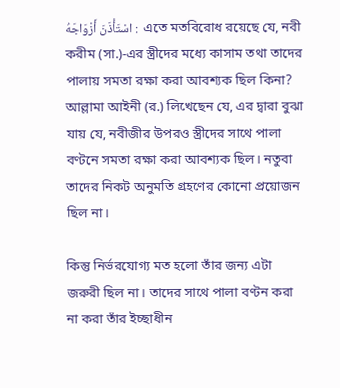اسْتَأْذَنَ أَزْوَاجَهُ :  এতে মতবিরোধ রয়েছে যে, নবী করীম (সা.)-এর স্ত্রীদের মধ্যে কাসাম তথা তাদের পালায় সমতা রক্ষা করা আবশ্যক ছিল কিনা? আল্লামা আইনী (র.) লিখেছেন যে, এর দ্বারা বুঝা যায় যে, নবীজীর উপরও স্ত্রীদের সাথে পালা বণ্টনে সমতা রক্ষা করা আবশ্যক ছিল। নতুবা তাদের নিকট অনুমতি গ্রহণের কোনো প্রয়োজন ছিল না।

কিন্তু নির্ভরযোগ্য মত হলো তাঁর জন্য এটা জরুরী ছিল না। তাদের সাথে পালা বণ্টন করা না করা তাঁর ইচ্ছাধীন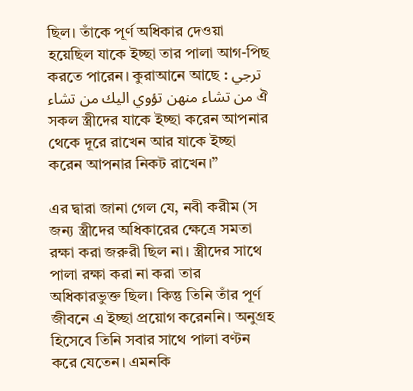ছিল। তাঁকে পূর্ণ অধিকার দেওয়া হয়েছিল যাকে ইচ্ছা তার পালা আগ-পিছ করতে পারেন। কুরাআনে আছে : ترجي من تشاء منهن تؤوي اليك من تشاء ঐ সকল স্ত্রীদের যাকে ইচ্ছা করেন আপনার থেকে দূরে রাখেন আর যাকে ইচ্ছা করেন আপনার নিকট রাখেন।”

এর দ্বারা জানা গেল যে, নবী করীম (স জন্য স্ত্রীদের অধিকারের ক্ষেত্রে সমতা রক্ষা করা জরুরী ছিল না। স্ত্রীদের সাথে পালা রক্ষা করা না করা তার অধিকারভুক্ত ছিল। কিন্তু তিনি তাঁর পূর্ণ জীবনে এ ইচ্ছা প্রয়োগ করেননি। অনুগ্রহ হিসেবে তিনি সবার সাথে পালা বণ্টন করে যেতেন। এমনকি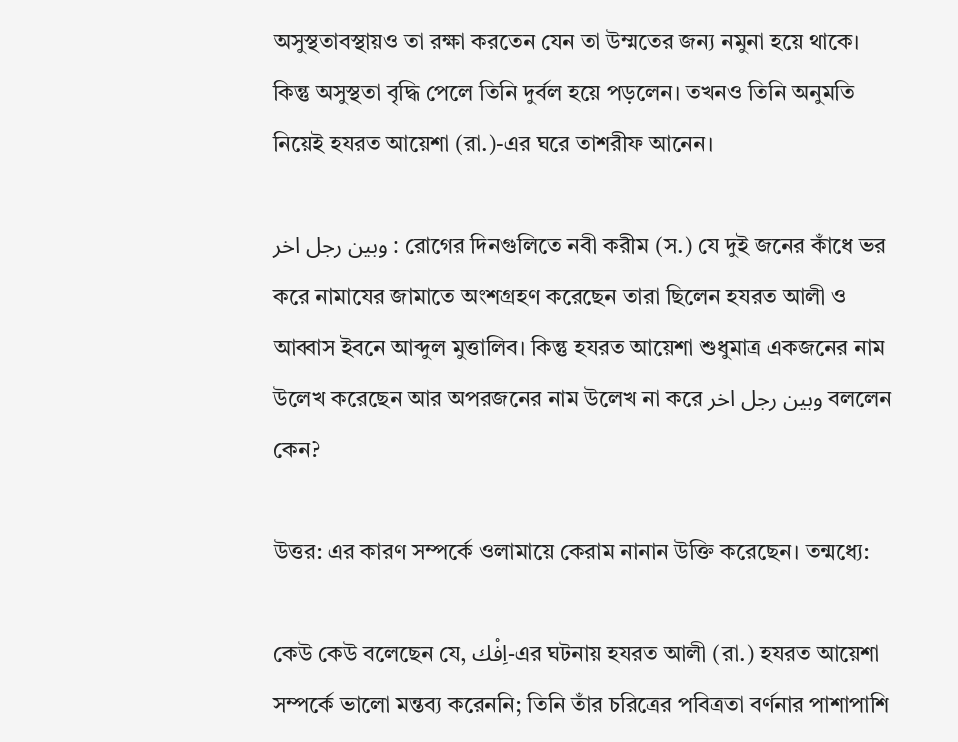অসুস্থতাবস্থায়ও তা রক্ষা করতেন যেন তা উম্মতের জন্য নমুনা হয়ে থাকে। কিন্তু অসুস্থতা বৃদ্ধি পেলে তিনি দুর্বল হয়ে পড়লেন। তখনও তিনি অনুমতি নিয়েই হযরত আয়েশা (রা.)-এর ঘরে তাশরীফ আনেন।

وبين رجل اخر : রোগের দিনগুলিতে নবী করীম (স.) যে দুই জনের কাঁধে ভর করে নামাযের জামাতে অংশগ্রহণ করেছেন তারা ছিলেন হযরত আলী ও আব্বাস ইবনে আব্দুল মুত্তালিব। কিন্তু হযরত আয়েশা শুধুমাত্র একজনের নাম উলেখ করেছেন আর অপরজনের নাম উলেখ না করে وبين رجل اخر বললেন কেন?

উত্তর: এর কারণ সম্পর্কে ওলামায়ে কেরাম নানান উক্তি করেছেন। তন্মধ্যে:

কেউ কেউ বলেছেন যে, اِفْك-এর ঘটনায় হযরত আলী (রা.) হযরত আয়েশা সম্পর্কে ভালো মন্তব্য করেননি; তিনি তাঁর চরিত্রের পবিত্রতা বর্ণনার পাশাপাশি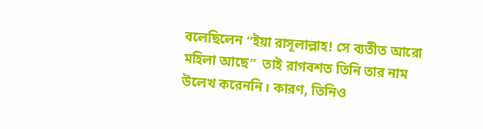বলেছিলেন “ইয়া রাসূলাল্লাহ! সে ব্যতীত আরো মহিলা আছে”  তাই রাগবশত তিনি তার নাম উলেখ করেননি। কারণ, তিনিও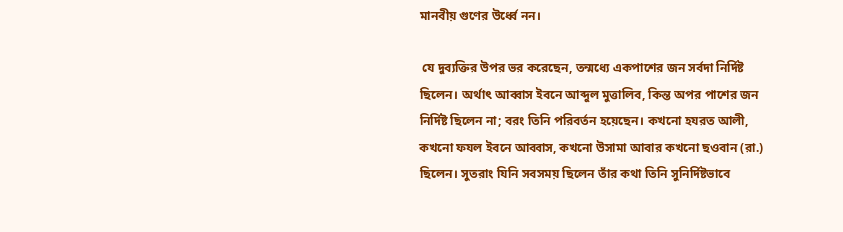মানবীয় গুণের উর্ধ্বে নন।

 যে দুব্যক্তির উপর ভর করেছেন, তন্মধ্যে একপাশের জন সর্বদা নির্দিষ্ট ছিলেন। অর্থাৎ আব্বাস ইবনে আব্দুল মুত্তালিব, কিন্ত অপর পাশের জন নির্দিষ্ট ছিলেন না; বরং তিনি পরিবর্তন হয়েছেন। কখনো হযরত আলী, কখনো ফযল ইবনে আব্বাস, কখনো উসামা আবার কখনো ছওবান (রা.) ছিলেন। সুতরাং যিনি সবসময় ছিলেন তাঁর কথা তিনি সুনির্দিষ্টভাবে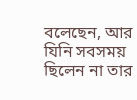বলেছেন, আর যিনি সবসময় ছিলেন না তার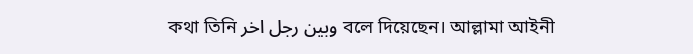কথা তিনি وبين رجل اخر বলে দিয়েছেন। আল্লামা আইনী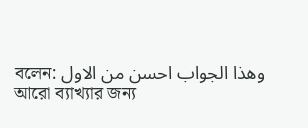বলেন: وهذا الجواب احسن من الاول আরো ব্যাখ্যার জন্য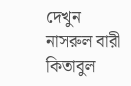দেখুন নাসরুল বারী কিতাবুল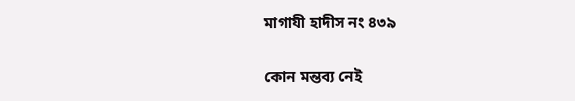মাগাযী হাদীস নং ৪৩৯


কোন মন্তব্য নেই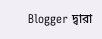Blogger দ্বারা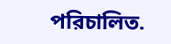পরিচালিত.